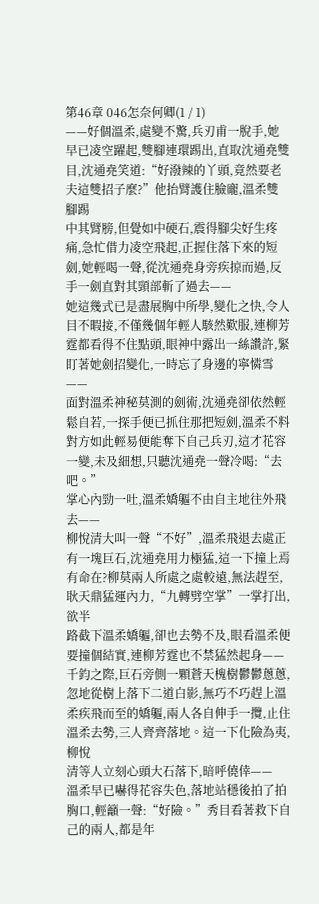第46章 046怎奈何卿(1 / 1)
——好個溫柔,處變不驚,兵刃甫一脫手,她早已凌空躍起,雙腳連環踢出,直取沈通堯雙目,沈通堯笑道:“好潑辣的丫頭,竟然要老夫這雙招子麼?”他抬臂護住臉龐,溫柔雙腳踢
中其臂膀,但覺如中硬石,震得腳尖好生疼痛,急忙借力凌空飛起,正握住落下來的短劍,她輕喝一聲,從沈通堯身旁疾掠而過,反手一劍直對其頸部斬了過去——
她這幾式已是盡展胸中所學,變化之快,令人目不暇接,不僅幾個年輕人駭然歎服,連柳芳霆都看得不住點頭,眼神中露出一絲讚許,緊盯著她劍招變化,一時忘了身邊的寧憐雪——
面對溫柔神秘莫測的劍術,沈通堯卻依然輕鬆自若,一探手便已抓住那把短劍,溫柔不料對方如此輕易便能奪下自己兵刃,這才花容一變,未及細想,只聽沈通堯一聲冷喝:“去吧。”
掌心內勁一吐,溫柔嬌軀不由自主地往外飛去——
柳悅清大叫一聲“不好”,溫柔飛退去處正有一塊巨石,沈通堯用力極猛,這一下撞上焉有命在?柳莫兩人所處之處較遠,無法趕至,耿天鼎猛運內力,“九轉劈空掌”一掌打出,欲半
路截下溫柔嬌軀,卻也去勢不及,眼看溫柔便要撞個結實,連柳芳霆也不禁猛然起身——
千鈞之際,巨石旁側一顆蒼天槐樹鬱鬱蔥蔥,忽地從樹上落下二道白影,無巧不巧趕上溫柔疾飛而至的嬌軀,兩人各自伸手一攬,止住溫柔去勢,三人齊齊落地。這一下化險為夷,柳悅
清等人立刻心頭大石落下,暗呼僥倖——
溫柔早已嚇得花容失色,落地站穩後拍了拍胸口,輕籲一聲:“好險。”秀目看著救下自己的兩人,都是年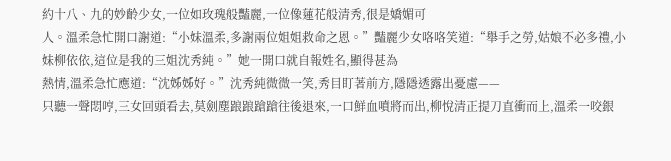約十八、九的妙齡少女,一位如玫瑰般豔麗,一位像蓮花般清秀,很是嬌媚可
人。溫柔急忙開口謝道:“小妹溫柔,多謝兩位姐姐救命之恩。”豔麗少女咯咯笑道:“舉手之勞,姑娘不必多禮,小妹柳依依,這位是我的三姐沈秀純。”她一開口就自報姓名,顯得甚為
熱情,溫柔急忙應道:“沈姊姊好。”沈秀純微微一笑,秀目盯著前方,隱隱透露出憂慮——
只聽一聲悶哼,三女回頭看去,莫劍塵踉踉蹌蹌往後退來,一口鮮血噴將而出,柳悅清正提刀直衝而上,溫柔一咬銀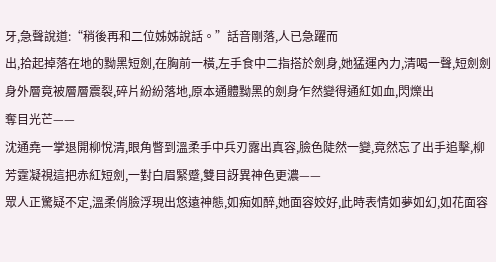牙,急聲說道:“稍後再和二位姊姊說話。”話音剛落,人已急躍而
出,拾起掉落在地的黝黑短劍,在胸前一橫,左手食中二指搭於劍身,她猛運內力,清喝一聲,短劍劍身外層竟被層層震裂,碎片紛紛落地,原本通體黝黑的劍身乍然變得通紅如血,閃爍出
奪目光芒——
沈通堯一掌退開柳悅清,眼角瞥到溫柔手中兵刃露出真容,臉色陡然一變,竟然忘了出手追擊,柳芳霆凝視這把赤紅短劍,一對白眉緊蹙,雙目訝異神色更濃——
眾人正驚疑不定,溫柔俏臉浮現出悠遠神態,如痴如醉,她面容姣好,此時表情如夢如幻,如花面容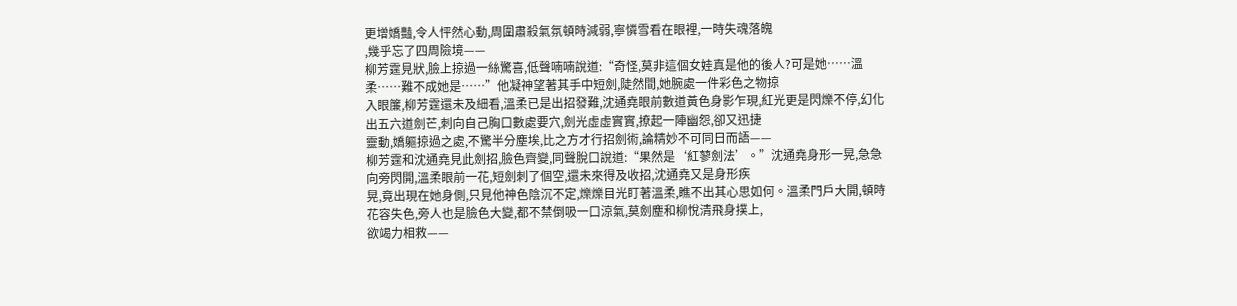更增嬌豔,令人怦然心動,周圍肅殺氣氛頓時減弱,寧憐雪看在眼裡,一時失魂落魄
,幾乎忘了四周險境——
柳芳霆見狀,臉上掠過一絲驚喜,低聲喃喃說道:“奇怪,莫非這個女娃真是他的後人?可是她……溫柔……難不成她是……”他凝神望著其手中短劍,陡然間,她腕處一件彩色之物掠
入眼簾,柳芳霆還未及細看,溫柔已是出招發難,沈通堯眼前數道黃色身影乍現,紅光更是閃爍不停,幻化出五六道劍芒,刺向自己胸口數處要穴,劍光虛虛實實,撩起一陣幽怨,卻又迅捷
靈動,嬌軀掠過之處,不驚半分塵埃,比之方才行招劍術,論精妙不可同日而語——
柳芳霆和沈通堯見此劍招,臉色齊變,同聲脫口說道:“果然是‘紅蓼劍法’。”沈通堯身形一晃,急急向旁閃開,溫柔眼前一花,短劍刺了個空,還未來得及收招,沈通堯又是身形疾
晃,竟出現在她身側,只見他神色陰沉不定,爍爍目光盯著溫柔,瞧不出其心思如何。溫柔門戶大開,頓時花容失色,旁人也是臉色大變,都不禁倒吸一口涼氣,莫劍塵和柳悅清飛身撲上,
欲竭力相救——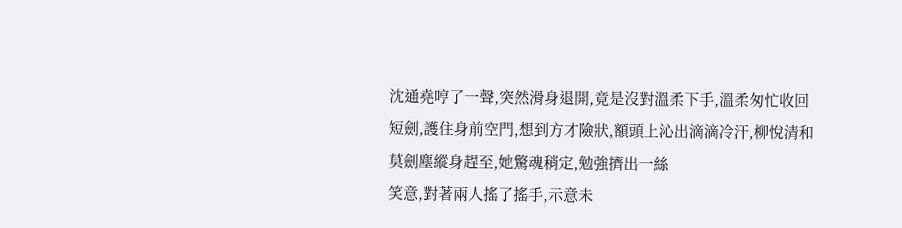沈通堯哼了一聲,突然滑身退開,竟是沒對溫柔下手,溫柔匆忙收回短劍,護住身前空門,想到方才險狀,額頭上沁出滴滴冷汗,柳悅清和莫劍塵縱身趕至,她驚魂稍定,勉強擠出一絲
笑意,對著兩人搖了搖手,示意未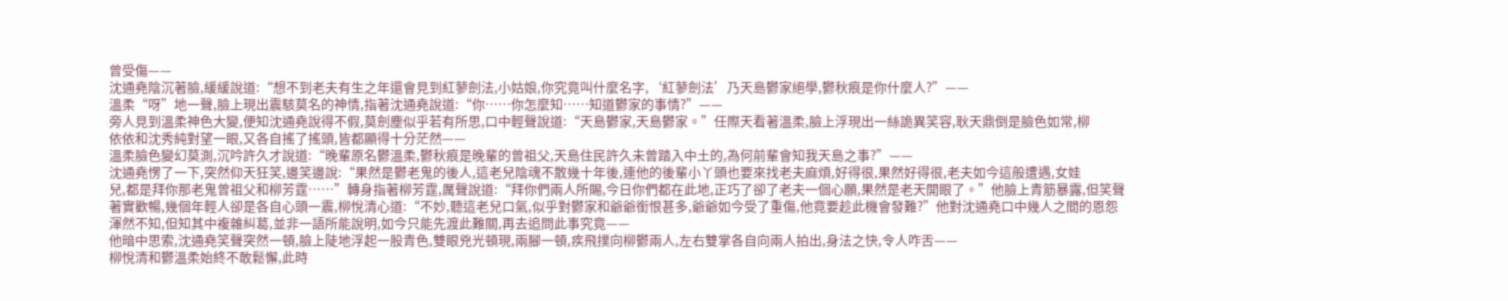曾受傷——
沈通堯陰沉著臉,緩緩說道:“想不到老夫有生之年還會見到紅蓼劍法,小姑娘,你究竟叫什麼名字,‘紅蓼劍法’乃天島鬱家絕學,鬱秋痕是你什麼人?”——
溫柔“呀”地一聲,臉上現出震駭莫名的神情,指著沈通堯說道:“你……你怎麼知……知道鬱家的事情?”——
旁人見到溫柔神色大變,便知沈通堯說得不假,莫劍塵似乎若有所思,口中輕聲說道:“天島鬱家,天島鬱家。”任際天看著溫柔,臉上浮現出一絲詭異笑容,耿天鼎倒是臉色如常,柳
依依和沈秀純對望一眼,又各自搖了搖頭,皆都顯得十分茫然——
溫柔臉色變幻莫測,沉吟許久才說道:“晚輩原名鬱溫柔,鬱秋痕是晚輩的曾祖父,天島住民許久未曾踏入中土的,為何前輩會知我天島之事?”——
沈通堯愣了一下,突然仰天狂笑,邊笑邊說:“果然是鬱老鬼的後人,這老兒陰魂不散幾十年後,連他的後輩小丫頭也要來找老夫麻煩,好得很,果然好得很,老夫如今這般遭遇,女娃
兒,都是拜你那老鬼曾祖父和柳芳霆……”轉身指著柳芳霆,厲聲說道:“拜你們兩人所賜,今日你們都在此地,正巧了卻了老夫一個心願,果然是老天開眼了。”他臉上青筋暴露,但笑聲
著實歡暢,幾個年輕人卻是各自心頭一震,柳悅清心道:“不妙,聽這老兒口氣,似乎對鬱家和爺爺銜恨甚多,爺爺如今受了重傷,他竟要趁此機會發難?”他對沈通堯口中幾人之間的恩怨
渾然不知,但知其中複雜糾葛,並非一語所能說明,如今只能先渡此難關,再去追問此事究竟——
他暗中思索,沈通堯笑聲突然一頓,臉上陡地浮起一股青色,雙眼兇光頓現,兩腳一頓,疾飛撲向柳鬱兩人,左右雙掌各自向兩人拍出,身法之快,令人咋舌——
柳悅清和鬱溫柔始終不敢鬆懈,此時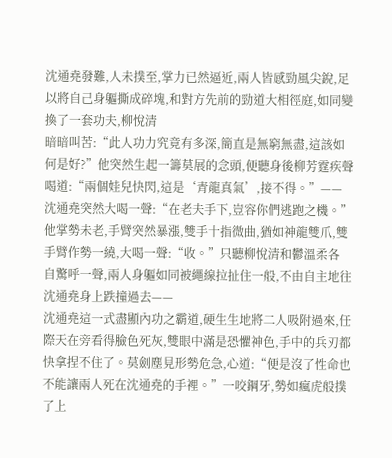沈通堯發難,人未撲至,掌力已然逼近,兩人皆感勁風尖銳,足以將自己身軀撕成碎塊,和對方先前的勁道大相徑庭,如同變換了一套功夫,柳悅清
暗暗叫苦:“此人功力究竟有多深,簡直是無窮無盡,這該如何是好?”他突然生起一籌莫展的念頭,便聽身後柳芳霆疾聲喝道:“兩個娃兒快閃,這是‘青龍真氣’,接不得。”——
沈通堯突然大喝一聲:“在老夫手下,豈容你們逃跑之機。”他掌勢未老,手臂突然暴漲,雙手十指微曲,猶如神龍雙爪,雙手臂作勢一繞,大喝一聲:“收。”只聽柳悅清和鬱溫柔各
自驚呼一聲,兩人身軀如同被繩線拉扯住一般,不由自主地往沈通堯身上跌撞過去——
沈通堯這一式盡顯內功之霸道,硬生生地將二人吸附過來,任際天在旁看得臉色死灰,雙眼中滿是恐懼神色,手中的兵刃都快拿捏不住了。莫劍塵見形勢危急,心道:“便是沒了性命也
不能讓兩人死在沈通堯的手裡。”一咬鋼牙,勢如瘋虎般撲了上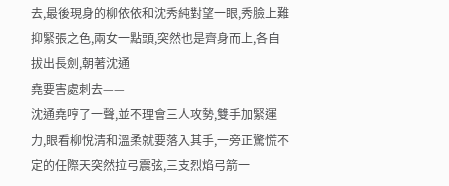去,最後現身的柳依依和沈秀純對望一眼,秀臉上難抑緊張之色,兩女一點頭,突然也是齊身而上,各自拔出長劍,朝著沈通
堯要害處刺去——
沈通堯哼了一聲,並不理會三人攻勢,雙手加緊運力,眼看柳悅清和溫柔就要落入其手,一旁正驚慌不定的任際天突然拉弓震弦,三支烈焰弓箭一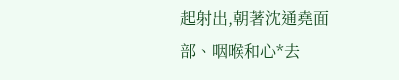起射出,朝著沈通堯面部、咽喉和心*去